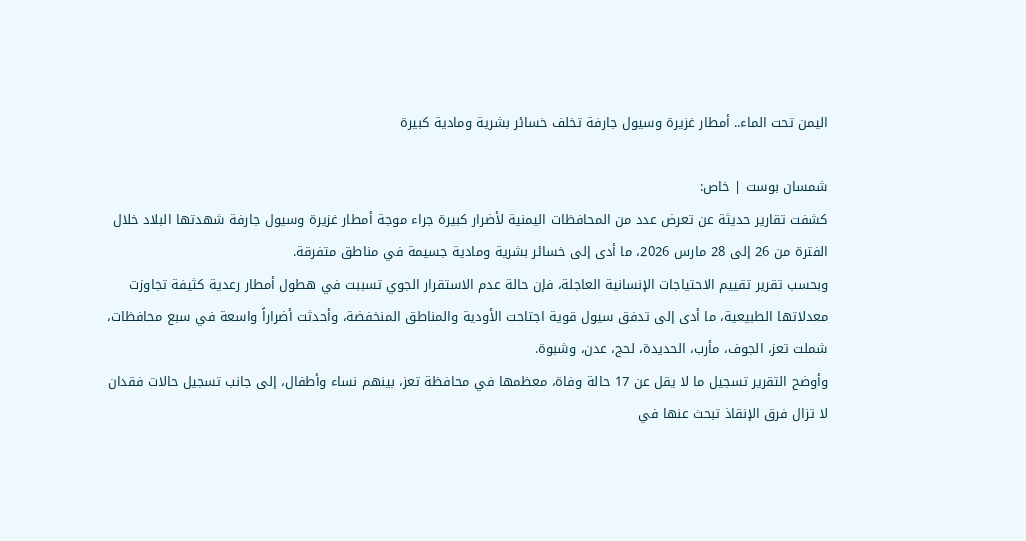اليمن تحت الماء.. أمطار غزيرة وسيول جارفة تخلف خسائر بشرية ومادية كبيرة

شمسان بوست | خاص:
كشفت تقارير حديثة عن تعرض عدد من المحافظات اليمنية لأضرار كبيرة جراء موجة أمطار غزيرة وسيول جارفة شهدتها البلاد خلال الفترة من 26 إلى 28 مارس 2026، ما أدى إلى خسائر بشرية ومادية جسيمة في مناطق متفرقة.
وبحسب تقرير تقييم الاحتياجات الإنسانية العاجلة، فإن حالة عدم الاستقرار الجوي تسببت في هطول أمطار رعدية كثيفة تجاوزت معدلاتها الطبيعية، ما أدى إلى تدفق سيول قوية اجتاحت الأودية والمناطق المنخفضة، وأحدثت أضراراً واسعة في سبع محافظات، شملت تعز، الجوف، مأرب، الحديدة، لحج، عدن، وشبوة.
وأوضح التقرير تسجيل ما لا يقل عن 17 حالة وفاة، معظمها في محافظة تعز، بينهم نساء وأطفال، إلى جانب تسجيل حالات فقدان لا تزال فرق الإنقاذ تبحث عنها في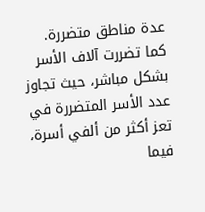عدة مناطق متضررة.
كما تضررت آلاف الأسر بشكل مباشر، حيث تجاوز عدد الأسر المتضررة في تعز أكثر من ألفي أسرة، فيما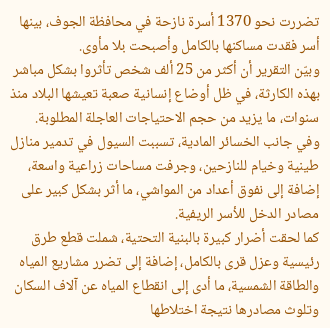تضررت نحو 1370 أسرة نازحة في محافظة الجوف، بينها أسر فقدت مساكنها بالكامل وأصبحت بلا مأوى.
وبيّن التقرير أن أكثر من 25 ألف شخص تأثروا بشكل مباشر بهذه الكارثة، في ظل أوضاع إنسانية صعبة تعيشها البلاد منذ سنوات، ما يزيد من حجم الاحتياجات العاجلة المطلوبة.
وفي جانب الخسائر المادية، تسببت السيول في تدمير منازل طينية وخيام للنازحين، وجرفت مساحات زراعية واسعة، إضافة إلى نفوق أعداد من المواشي، ما أثر بشكل كبير على مصادر الدخل للأسر الريفية.
كما لحقت أضرار كبيرة بالبنية التحتية، شملت قطع طرق رئيسية وعزل قرى بالكامل، إضافة إلى تضرر مشاريع المياه والطاقة الشمسية، ما أدى إلى انقطاع المياه عن آلاف السكان وتلوث مصادرها نتيجة اختلاطها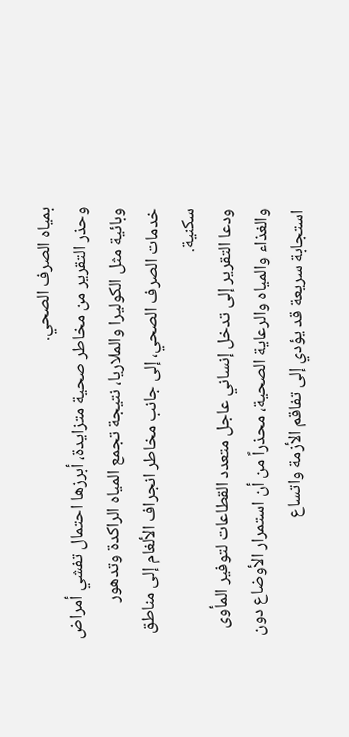بمياه الصرف الصحي.
وحذر التقرير من مخاطر صحية متزايدة، أبرزها احتمال تفشي أمراض وبائية مثل الكوليرا والملاريا، نتيجة تجمع المياه الراكدة وتدهور خدمات الصرف الصحي، إلى جانب مخاطر انجراف الألغام إلى مناطق سكنية.
ودعا التقرير إلى تدخل إنساني عاجل متعدد القطاعات لتوفير المأوى والغذاء والمياه والرعاية الصحية، محذراً من أن استمرار الأوضاع دون استجابة سريعة قد يؤدي إلى تفاقم الأزمة واتساع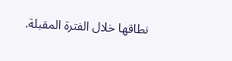نطاقها خلال الفترة المقبلة.